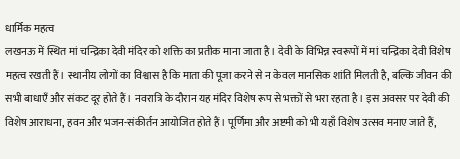धार्मिक महत्व
लखनऊ में स्थित मां चन्द्रिका देवी मंदिर को शक्ति का प्रतीक माना जाता है। देवी के विभिन्न स्वरूपों में मां चन्द्रिका देवी विशेष महत्व रखती हैं। स्थानीय लोगों का विश्वास है कि माता की पूजा करने से न केवल मानसिक शांति मिलती है, बल्कि जीवन की सभी बाधाएँ और संकट दूर होते हैं। नवरात्रि के दौरान यह मंदिर विशेष रूप से भक्तों से भरा रहता है। इस अवसर पर देवी की विशेष आराधना, हवन और भजन-संकीर्तन आयोजित होते हैं। पूर्णिमा और अष्टमी को भी यहाँ विशेष उत्सव मनाए जाते हैं,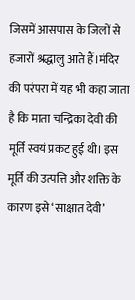जिसमें आसपास के जिलों से हजारों श्रद्धालु आते हैं।मंदिर की परंपरा में यह भी कहा जाता है कि माता चन्द्रिका देवी की मूर्ति स्वयं प्रकट हुई थी। इस मूर्ति की उत्पत्ति और शक्ति के कारण इसे ‘साक्षात देवी’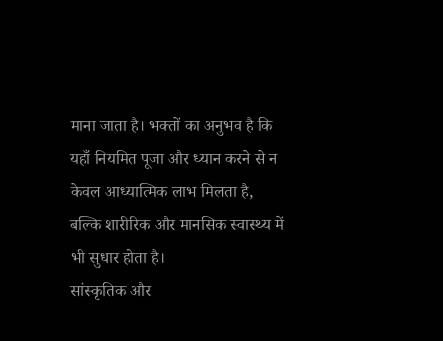माना जाता है। भक्तों का अनुभव है कि यहाँ नियमित पूजा और ध्यान करने से न केवल आध्यात्मिक लाभ मिलता है, बल्कि शारीरिक और मानसिक स्वास्थ्य में भी सुधार होता है।
सांस्कृतिक और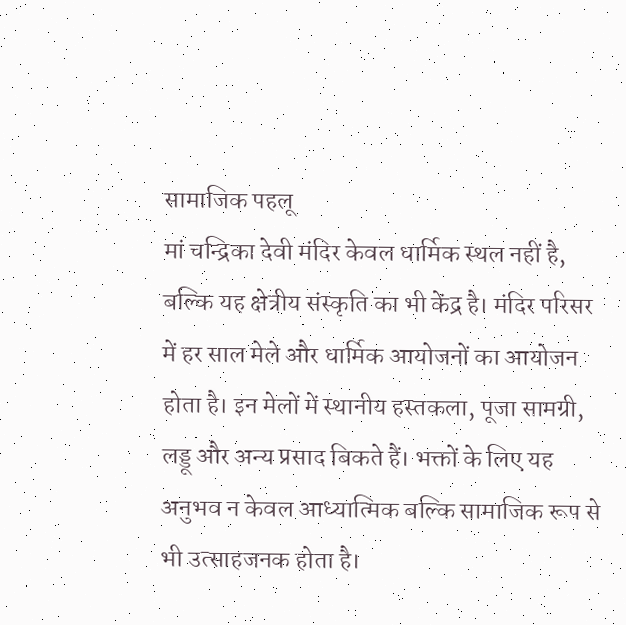सामाजिक पहलू
मां चन्द्रिका देवी मंदिर केवल धार्मिक स्थल नहीं है, बल्कि यह क्षेत्रीय संस्कृति का भी केंद्र है। मंदिर परिसर में हर साल मेले और धार्मिक आयोजनों का आयोजन होता है। इन मेलों में स्थानीय हस्तकला, पूजा सामग्री, लड्डू और अन्य प्रसाद बिकते हैं। भक्तों के लिए यह अनुभव न केवल आध्यात्मिक बल्कि सामाजिक रूप से भी उत्साहजनक होता है।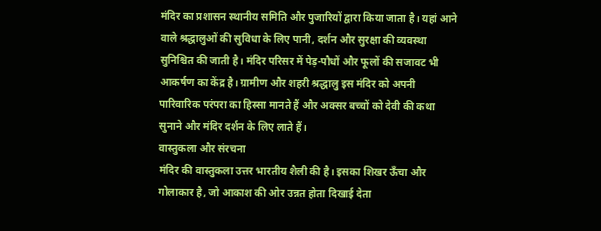मंदिर का प्रशासन स्थानीय समिति और पुजारियों द्वारा किया जाता है। यहां आने वाले श्रद्धालुओं की सुविधा के लिए पानी, दर्शन और सुरक्षा की व्यवस्था सुनिश्चित की जाती है। मंदिर परिसर में पेड़-पौधों और फूलों की सजावट भी आकर्षण का केंद्र है। ग्रामीण और शहरी श्रद्धालु इस मंदिर को अपनी पारिवारिक परंपरा का हिस्सा मानते हैं और अक्सर बच्चों को देवी की कथा सुनाने और मंदिर दर्शन के लिए लाते हैं।
वास्तुकला और संरचना
मंदिर की वास्तुकला उत्तर भारतीय शैली की है। इसका शिखर ऊँचा और गोलाकार है, जो आकाश की ओर उन्नत होता दिखाई देता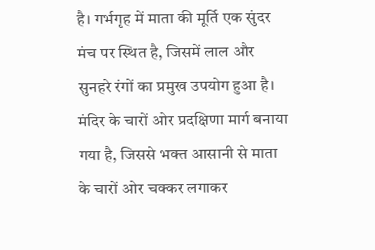है। गर्भगृह में माता की मूर्ति एक सुंदर मंच पर स्थित है, जिसमें लाल और सुनहरे रंगों का प्रमुख उपयोग हुआ है। मंदिर के चारों ओर प्रदक्षिणा मार्ग बनाया गया है, जिससे भक्त आसानी से माता के चारों ओर चक्कर लगाकर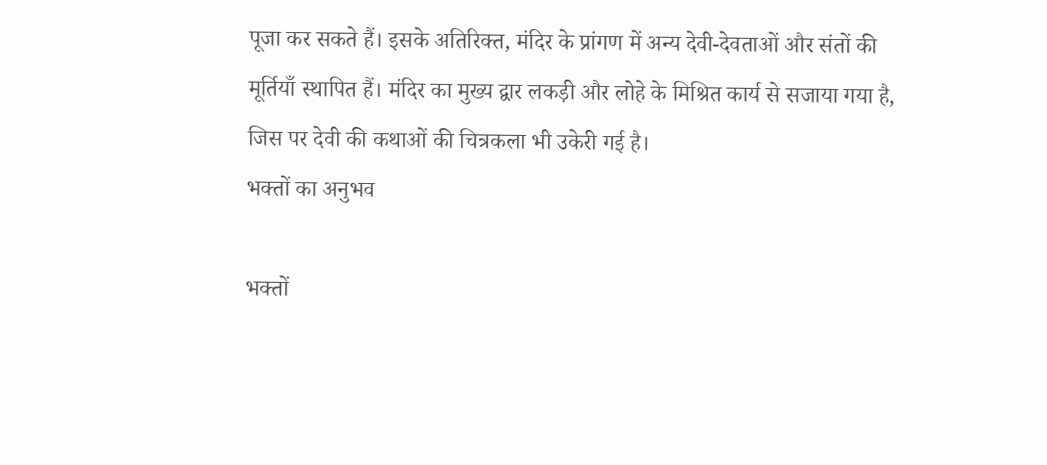पूजा कर सकते हैं। इसके अतिरिक्त, मंदिर के प्रांगण में अन्य देवी-देवताओं और संतों की मूर्तियाँ स्थापित हैं। मंदिर का मुख्य द्वार लकड़ी और लोहे के मिश्रित कार्य से सजाया गया है, जिस पर देवी की कथाओं की चित्रकला भी उकेरी गई है।
भक्तों का अनुभव

भक्तों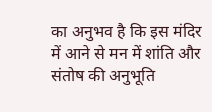का अनुभव है कि इस मंदिर में आने से मन में शांति और संतोष की अनुभूति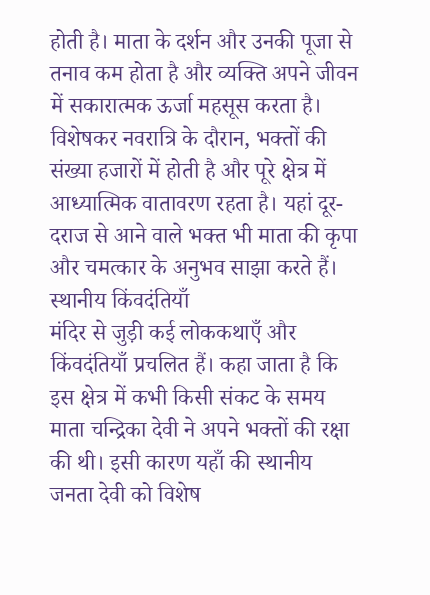होती है। माता के दर्शन और उनकी पूजा से तनाव कम होता है और व्यक्ति अपने जीवन में सकारात्मक ऊर्जा महसूस करता है। विशेषकर नवरात्रि के दौरान, भक्तों की संख्या हजारों में होती है और पूरे क्षेत्र में आध्यात्मिक वातावरण रहता है। यहां दूर-दराज से आने वाले भक्त भी माता की कृपा और चमत्कार के अनुभव साझा करते हैं।
स्थानीय किंवदंतियाँ
मंदिर से जुड़ी कई लोककथाएँ और किंवदंतियाँ प्रचलित हैं। कहा जाता है कि इस क्षेत्र में कभी किसी संकट के समय माता चन्द्रिका देवी ने अपने भक्तों की रक्षा की थी। इसी कारण यहाँ की स्थानीय जनता देवी को विशेष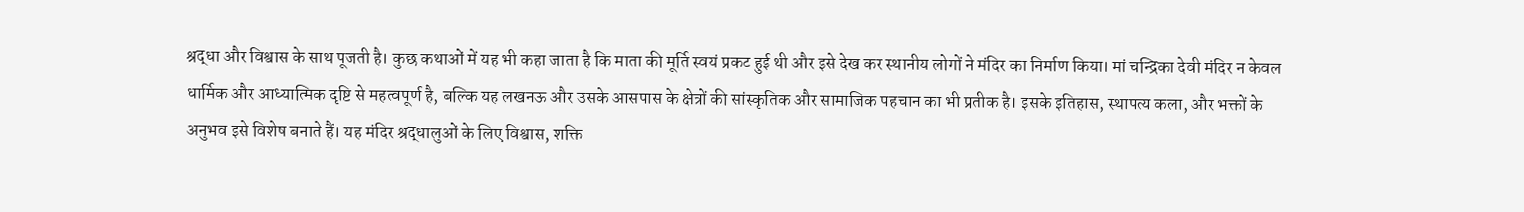श्रद्धा और विश्वास के साथ पूजती है। कुछ कथाओं में यह भी कहा जाता है कि माता की मूर्ति स्वयं प्रकट हुई थी और इसे देख कर स्थानीय लोगों ने मंदिर का निर्माण किया। मां चन्द्रिका देवी मंदिर न केवल धार्मिक और आध्यात्मिक दृष्टि से महत्वपूर्ण है, बल्कि यह लखनऊ और उसके आसपास के क्षेत्रों की सांस्कृतिक और सामाजिक पहचान का भी प्रतीक है। इसके इतिहास, स्थापत्य कला, और भक्तों के अनुभव इसे विशेष बनाते हैं। यह मंदिर श्रद्धालुओं के लिए विश्वास, शक्ति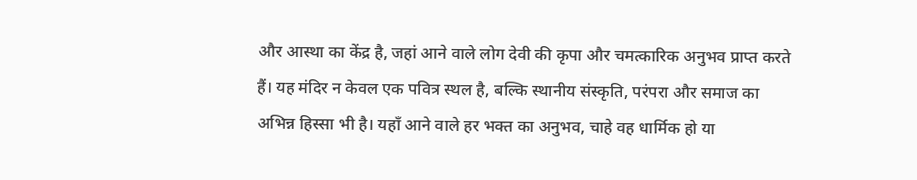और आस्था का केंद्र है, जहां आने वाले लोग देवी की कृपा और चमत्कारिक अनुभव प्राप्त करते हैं। यह मंदिर न केवल एक पवित्र स्थल है, बल्कि स्थानीय संस्कृति, परंपरा और समाज का अभिन्न हिस्सा भी है। यहाँ आने वाले हर भक्त का अनुभव, चाहे वह धार्मिक हो या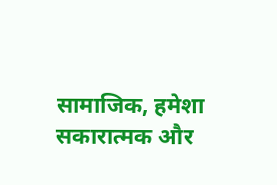सामाजिक, हमेशा सकारात्मक और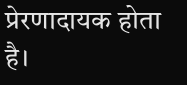प्रेरणादायक होता है।